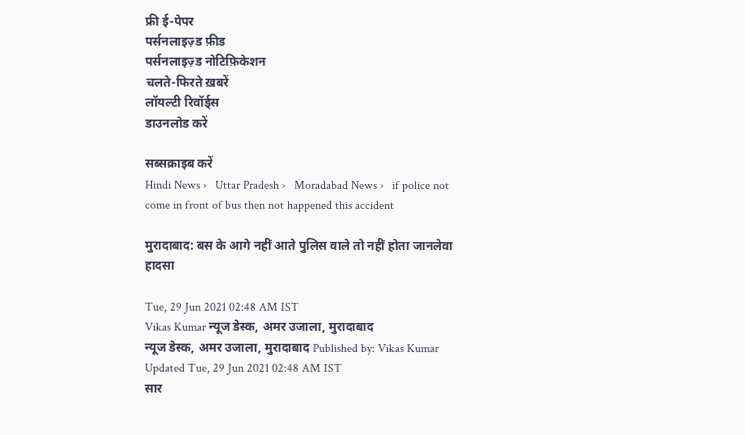फ्री ई-पेपर
पर्सनलाइज़्ड फ़ीड
पर्सनलाइज़्ड नोटिफ़िकेशन
चलते-फिरते ख़बरें
लॉयल्टी रिवॉर्ड्स
डाउनलोड करें

सब्सक्राइब करें
Hindi News ›   Uttar Pradesh ›   Moradabad News ›   if police not come in front of bus then not happened this accident

मुरादाबाद: बस के आगे नहीं आते पुलिस वाले तो नहीं होता जानलेवा हादसा

Tue, 29 Jun 2021 02:48 AM IST
Vikas Kumar न्यूज डेस्क, अमर उजाला, मुरादाबाद
न्यूज डेस्क, अमर उजाला, मुरादाबाद Published by: Vikas Kumar Updated Tue, 29 Jun 2021 02:48 AM IST
सार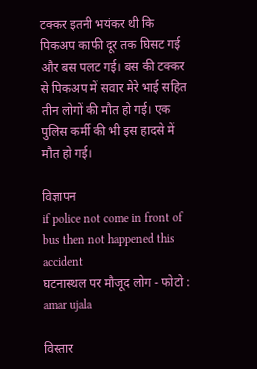टक्कर इतनी भयंकर थी कि पिकअप काफी दूर तक घिसट गई और बस पलट गई। बस की टक्कर से पिकअप में सवार मेरे भाई सहित तीन लोगों की मौत हो गई। एक पुलिस कर्मी की भी इस हादसे में मौत हो गई।

विज्ञापन
if police not come in front of bus then not happened this accident
घटनास्थल पर मौजूद लोग - फोटो : amar ujala

विस्तार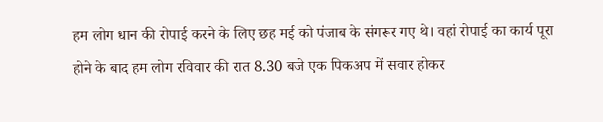हम लोग धान की रोपाई करने के लिए छह मई को पंजाब के संगरूर गए थे। वहां रोपाई का कार्य पूरा होने के बाद हम लोग रविवार की रात 8.30 बजे एक पिकअप में सवार होकर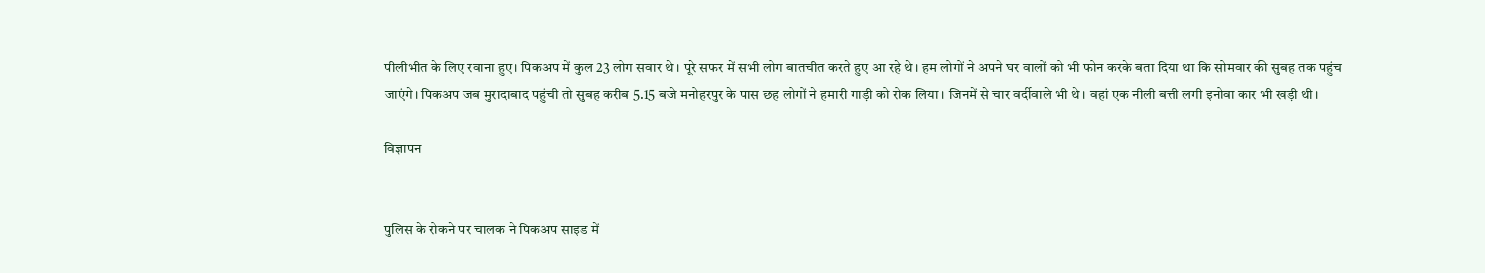पीलीभीत के लिए रवाना हुए। पिकअप में कुल 23 लोग सवार थे। पूरे सफर में सभी लोग बातचीत करते हुए आ रहे थे। हम लोगों ने अपने घर वालों को भी फोन करके बता दिया था कि सोमवार की सुबह तक पहुंच जाएंगे। पिकअप जब मुरादाबाद पहुंची तो सुबह करीब 5.15 बजे मनोहरपुर के पास छह लोगों ने हमारी गाड़ी को रोक लिया। जिनमें से चार वर्दीवाले भी थे। वहां एक नीली बत्ती लगी इनोवा कार भी खड़ी थी।

विज्ञापन


पुलिस के रोकने पर चालक ने पिकअप साइड में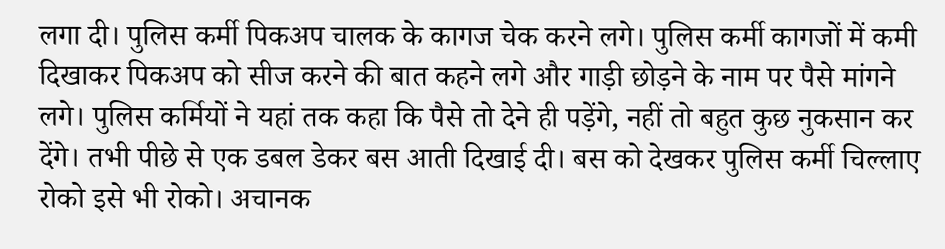लगा दी। पुलिस कर्मी पिकअप चालक के कागज चेक करने लगे। पुलिस कर्मी कागजों में कमी दिखाकर पिकअप को सीज करने की बात कहने लगे और गाड़ी छोड़ने के नाम पर पैसे मांगने लगे। पुलिस कर्मियों ने यहां तक कहा कि पैसे तो देने ही पड़ेंगे, नहीं तो बहुत कुछ नुकसान कर देंगे। तभी पीछे से एक डबल डेकर बस आती दिखाई दी। बस को देखकर पुलिस कर्मी चिल्लाए रोको इसे भी रोको। अचानक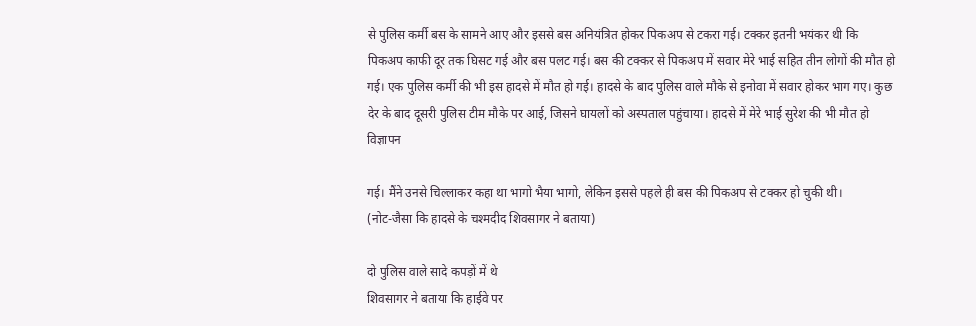से पुलिस कर्मी बस के सामने आए और इससे बस अनियंत्रित होकर पिकअप से टकरा गई। टक्कर इतनी भयंकर थी कि पिकअप काफी दूर तक घिसट गई और बस पलट गई। बस की टक्कर से पिकअप में सवार मेरे भाई सहित तीन लोगों की मौत हो गई। एक पुलिस कर्मी की भी इस हादसे में मौत हो गई। हादसे के बाद पुलिस वाले मौके से इनोवा में सवार होकर भाग गए। कुछ देर के बाद दूसरी पुलिस टीम मौके पर आई, जिसने घायलों को अस्पताल पहुंचाया। हादसे में मेरे भाई सुरेश की भी मौत हो
विज्ञापन

गई। मैंने उनसे चिल्लाकर कहा था भागो भैया भागो, लेकिन इससे पहले ही बस की पिकअप से टक्कर हो चुकी थी।
(नोट-जैसा कि हादसे के चश्मदीद शिवसागर ने बताया)

दो पुलिस वाले सादे कपड़ों में थे
शिवसागर ने बताया कि हाईवे पर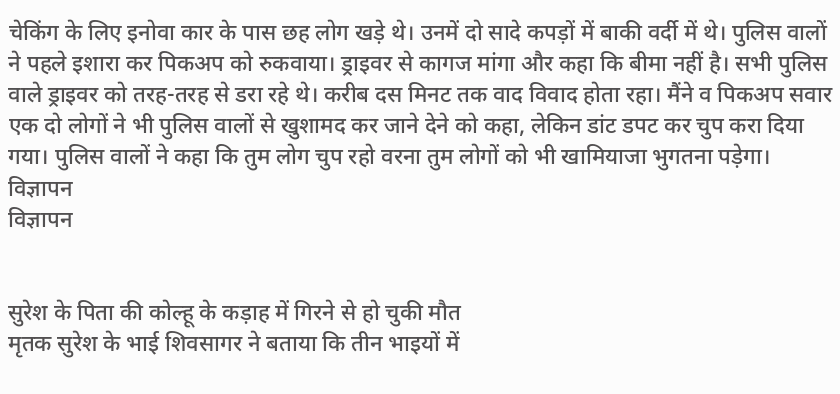चेकिंग के लिए इनोवा कार के पास छह लोग खड़े थे। उनमें दो सादे कपड़ों में बाकी वर्दी में थे। पुलिस वालों ने पहले इशारा कर पिकअप को रुकवाया। ड्राइवर से कागज मांगा और कहा कि बीमा नहीं है। सभी पुलिस वाले ड्राइवर को तरह-तरह से डरा रहे थे। करीब दस मिनट तक वाद विवाद होता रहा। मैंने व पिकअप सवार एक दो लोगों ने भी पुलिस वालों से खुशामद कर जाने देने को कहा, लेकिन डांट डपट कर चुप करा दिया गया। पुलिस वालों ने कहा कि तुम लोग चुप रहो वरना तुम लोगों को भी खामियाजा भुगतना पड़ेगा।
विज्ञापन
विज्ञापन


सुरेश के पिता की कोल्हू के कड़ाह में गिरने से हो चुकी मौत
मृतक सुरेश के भाई शिवसागर ने बताया कि तीन भाइयों में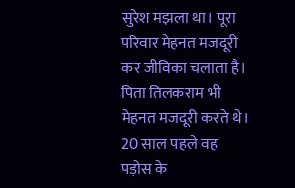सुरेश मझला था। पूरा परिवार मेहनत मजदूरी कर जीविका चलाता है। पिता तिलकराम भी मेहनत मजदूरी करते थे। 20 साल पहले वह पड़ोस के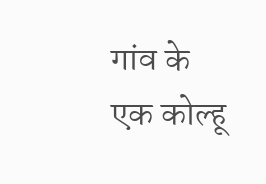गांव के एक कोल्हू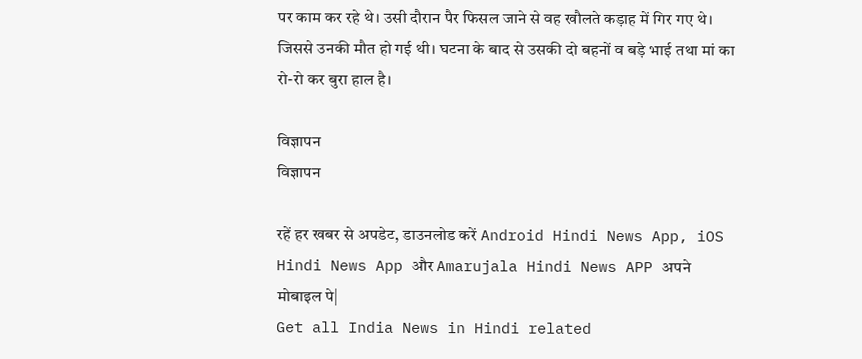पर काम कर रहे थे। उसी दौरान पैर फिसल जाने से वह खौलते कड़ाह में गिर गए थे। जिससे उनकी मौत हो गई थी। घटना के बाद से उसकी दो बहनों व बड़े भाई तथा मां का रो-रो कर बुरा हाल है।

विज्ञापन
विज्ञापन

रहें हर खबर से अपडेट, डाउनलोड करें Android Hindi News App, iOS Hindi News App और Amarujala Hindi News APP अपने मोबाइल पे|
Get all India News in Hindi related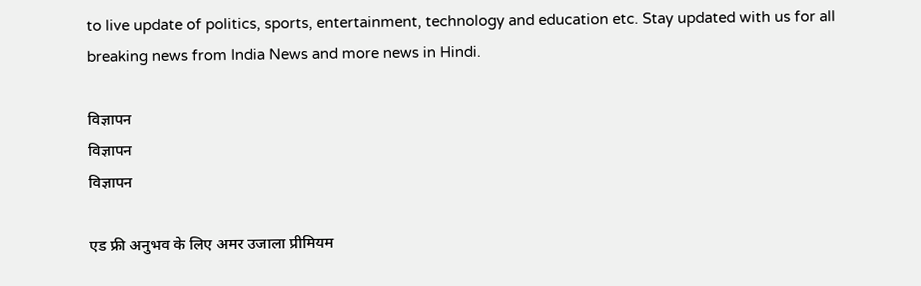to live update of politics, sports, entertainment, technology and education etc. Stay updated with us for all breaking news from India News and more news in Hindi.

विज्ञापन
विज्ञापन
विज्ञापन

एड फ्री अनुभव के लिए अमर उजाला प्रीमियम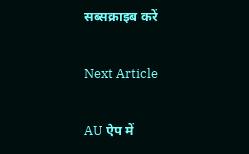सब्सक्राइब करें

Next Article

AU ऐप में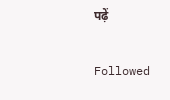पढ़ें

Followed